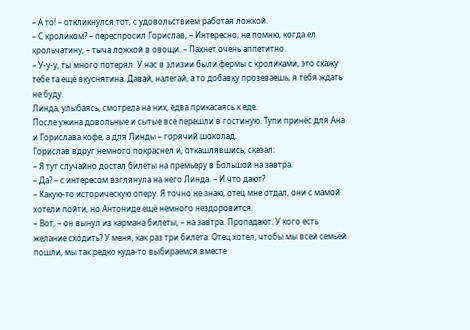– А то! – откликнулся тот, с удовольствием работая ложкой.
– С кроликом? – переспросил Горислав, – Интересно, не помню, когда ел крольчатину, – тыча ложкой в овощи. – Пахнет очень аппетитно.
– У-у-у, ты много потерял. У нас в элизии были фермы с кроликами, это скажу тебе та ещё вкуснятина. Давай, налегай, а то добавку прозеваешь, я тебя ждать не буду.
Линда, улыбаясь, смотрела на них, едва прикасаясь к еде.
После ужина довольные и сытые все перешли в гостиную. Тупи принёс для Ана и Горислава кофе, а для Линды – горячий шоколад.
Горислав вдруг немного покраснел и, откашлявшись, сказал:
– Я тут случайно достал билеты на премьеру в Большой на завтра.
– Да? – с интересом взглянула на него Линда. – И что дают?
– Какую-то историческую оперу. Я точно не знаю, отец мне отдал, они с мамой хотели пойти, но Антониде ещё немного нездоровится.
– Вот, – он вынул из кармана билеты, – на завтра. Пропадают. У кого есть желание сходить? У меня, как раз три билета. Отец хотел, чтобы мы всей семьёй пошли, мы так редко куда-то выбираемся вместе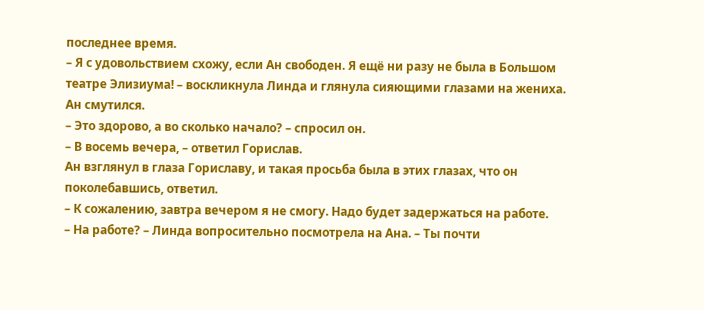последнее время.
– Я с удовольствием схожу, если Ан свободен. Я ещё ни разу не была в Большом театре Элизиума! – воскликнула Линда и глянула сияющими глазами на жениха.
Ан смутился.
– Это здорово, а во сколько начало? – спросил он.
– В восемь вечера, – ответил Горислав.
Ан взглянул в глаза Гориславу, и такая просьба была в этих глазах, что он поколебавшись, ответил.
– К сожалению, завтра вечером я не смогу. Надо будет задержаться на работе.
– На работе? – Линда вопросительно посмотрела на Ана. – Ты почти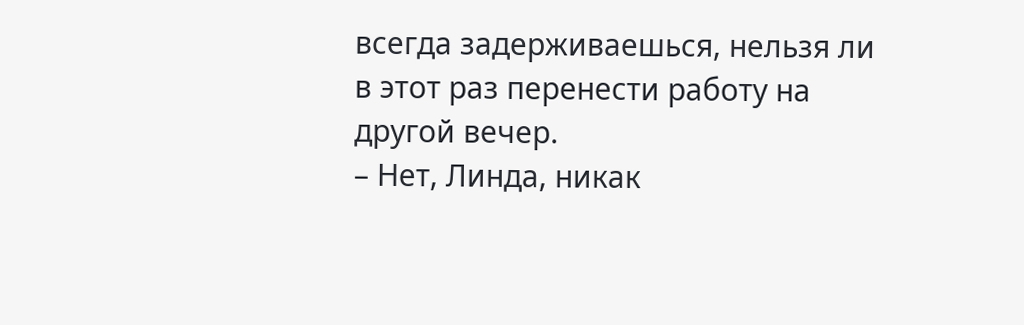всегда задерживаешься, нельзя ли в этот раз перенести работу на другой вечер.
– Нет, Линда, никак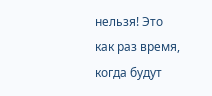нельзя! Это как раз время, когда будут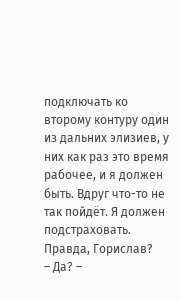подключать ко второму контуру один из дальних элизиев, у них как раз это время рабочее, и я должен быть. Вдруг что-то не так пойдёт. Я должен подстраховать. Правда, Горислав?
– Да? –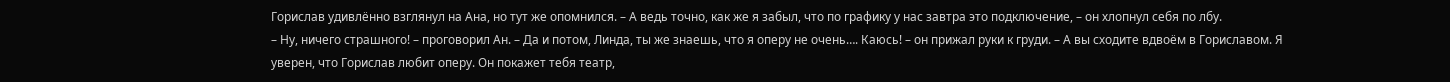Горислав удивлённо взглянул на Ана, но тут же опомнился. – А ведь точно, как же я забыл, что по графику у нас завтра это подключение, – он хлопнул себя по лбу.
– Ну, ничего страшного! – проговорил Ан. – Да и потом, Линда, ты же знаешь, что я оперу не очень…. Каюсь! – он прижал руки к груди. – А вы сходите вдвоём в Гориславом. Я уверен, что Горислав любит оперу. Он покажет тебя театр,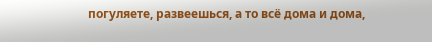погуляете, развеешься, а то всё дома и дома,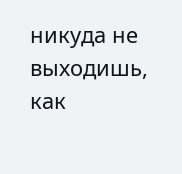никуда не выходишь, как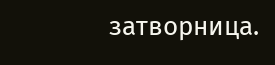затворница.